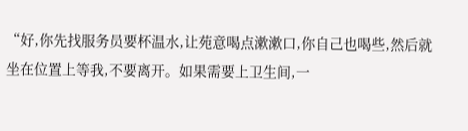“好,你先找服务员要杯温水,让苑意喝点漱漱口,你自己也喝些,然后就坐在位置上等我,不要离开。如果需要上卫生间,一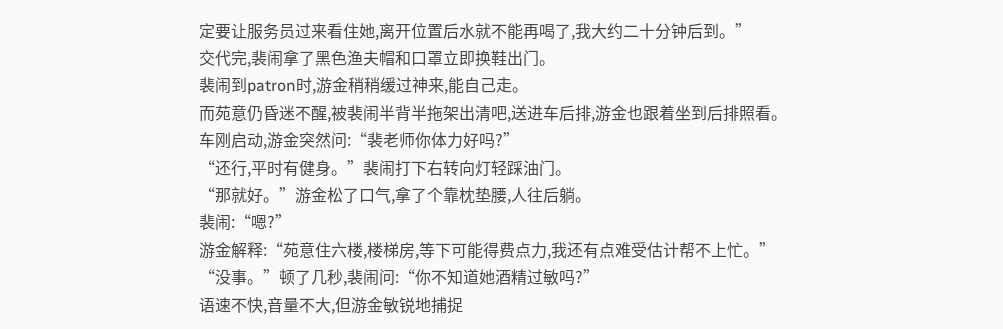定要让服务员过来看住她,离开位置后水就不能再喝了,我大约二十分钟后到。”
交代完,裴闹拿了黑色渔夫帽和口罩立即换鞋出门。
裴闹到patron时,游金稍稍缓过神来,能自己走。
而苑意仍昏迷不醒,被裴闹半背半拖架出清吧,送进车后排,游金也跟着坐到后排照看。
车刚启动,游金突然问:“裴老师你体力好吗?”
“还行,平时有健身。”裴闹打下右转向灯轻踩油门。
“那就好。”游金松了口气,拿了个靠枕垫腰,人往后躺。
裴闹:“嗯?”
游金解释:“苑意住六楼,楼梯房,等下可能得费点力,我还有点难受估计帮不上忙。”
“没事。”顿了几秒,裴闹问:“你不知道她酒精过敏吗?”
语速不快,音量不大,但游金敏锐地捕捉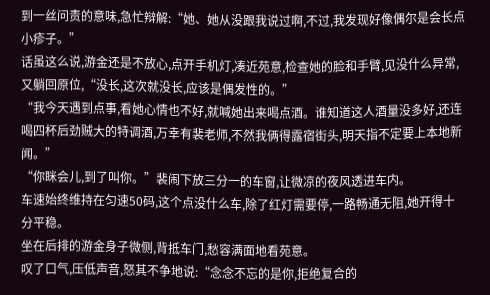到一丝问责的意味,急忙辩解:“她、她从没跟我说过啊,不过,我发现好像偶尔是会长点小疹子。”
话虽这么说,游金还是不放心,点开手机灯,凑近苑意,检查她的脸和手臂,见没什么异常,又躺回原位,“没长,这次就没长,应该是偶发性的。”
“我今天遇到点事,看她心情也不好,就喊她出来喝点酒。谁知道这人酒量没多好,还连喝四杯后劲贼大的特调酒,万幸有裴老师,不然我俩得露宿街头,明天指不定要上本地新闻。”
“你眯会儿,到了叫你。”裴闹下放三分一的车窗,让微凉的夜风透进车内。
车速始终维持在匀速50码,这个点没什么车,除了红灯需要停,一路畅通无阻,她开得十分平稳。
坐在后排的游金身子微侧,背抵车门,愁容满面地看苑意。
叹了口气,压低声音,怒其不争地说:“念念不忘的是你,拒绝复合的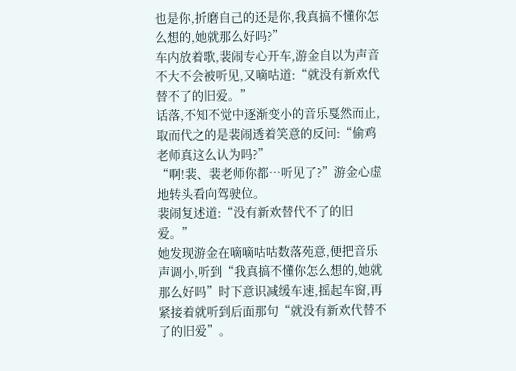也是你,折磨自己的还是你,我真搞不懂你怎么想的,她就那么好吗?”
车内放着歌,裴闹专心开车,游金自以为声音不大不会被听见,又嘀咕道:“就没有新欢代替不了的旧爱。”
话落,不知不觉中逐渐变小的音乐戛然而止,取而代之的是裴闹透着笑意的反问:“偷鸡老师真这么认为吗?”
“啊!裴、裴老师你都…听见了?”游金心虚地转头看向驾驶位。
裴闹复述道:“没有新欢替代不了的旧爱。”
她发现游金在嘀嘀咕咕数落苑意,便把音乐声调小,听到“我真搞不懂你怎么想的,她就那么好吗”时下意识减缓车速,摇起车窗,再紧接着就听到后面那句“就没有新欢代替不了的旧爱”。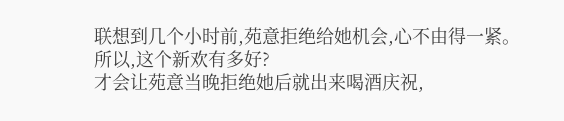联想到几个小时前,苑意拒绝给她机会,心不由得一紧。
所以,这个新欢有多好?
才会让苑意当晚拒绝她后就出来喝酒庆祝,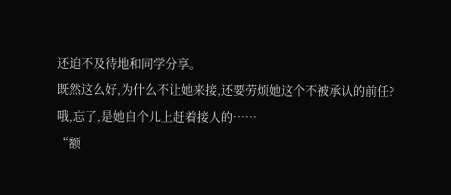还迫不及待地和同学分享。
既然这么好,为什么不让她来接,还要劳烦她这个不被承认的前任?
哦,忘了,是她自个儿上赶着接人的……
“额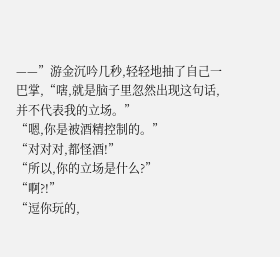——”游金沉吟几秒,轻轻地抽了自己一巴掌,“嗐,就是脑子里忽然出现这句话,并不代表我的立场。”
“嗯,你是被酒精控制的。”
“对对对,都怪酒!”
“所以,你的立场是什么?”
“啊?!”
“逗你玩的,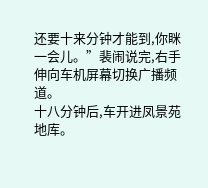还要十来分钟才能到,你眯一会儿。”裴闹说完,右手伸向车机屏幕切换广播频道。
十八分钟后,车开进凤景苑地库。